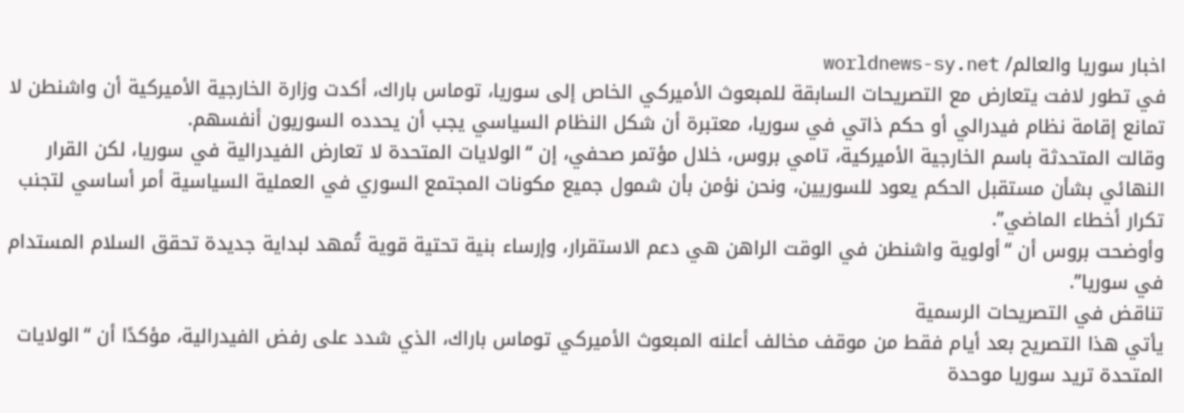اخبار سوريا والعالم/ worldnews-sy.net
في تطور لافت يتعارض مع التصريحات السابقة للمبعوث الأميركي الخاص إلى سوريا، توماس باراك، أكدت وزارة الخارجية الأميركية أن واشنطن لا تمانع إقامة نظام فيدرالي أو حكم ذاتي في سوريا، معتبرة أن شكل النظام السياسي يجب أن يحدده السوريون أنفسهم.
وقالت المتحدثة باسم الخارجية الأميركية، تامي بروس، خلال مؤتمر صحفي، إن “الولايات المتحدة لا تعارض الفيدرالية في سوريا، لكن القرار النهائي بشأن مستقبل الحكم يعود للسوريين، ونحن نؤمن بأن شمول جميع مكونات المجتمع السوري في العملية السياسية أمر أساسي لتجنب تكرار أخطاء الماضي”.
وأوضحت بروس أن “أولوية واشنطن في الوقت الراهن هي دعم الاستقرار، وإرساء بنية تحتية قوية تُمهد لبداية جديدة تحقق السلام المستدام في سوريا”.
تناقض في التصريحات الرسمية
يأتي هذا التصريح بعد أيام فقط من موقف مخالف أعلنه المبعوث الأميركي توماس باراك، الذي شدد على رفض الفيدرالية، مؤكدًا أن “الولايات المتحدة تريد سوريا موحدة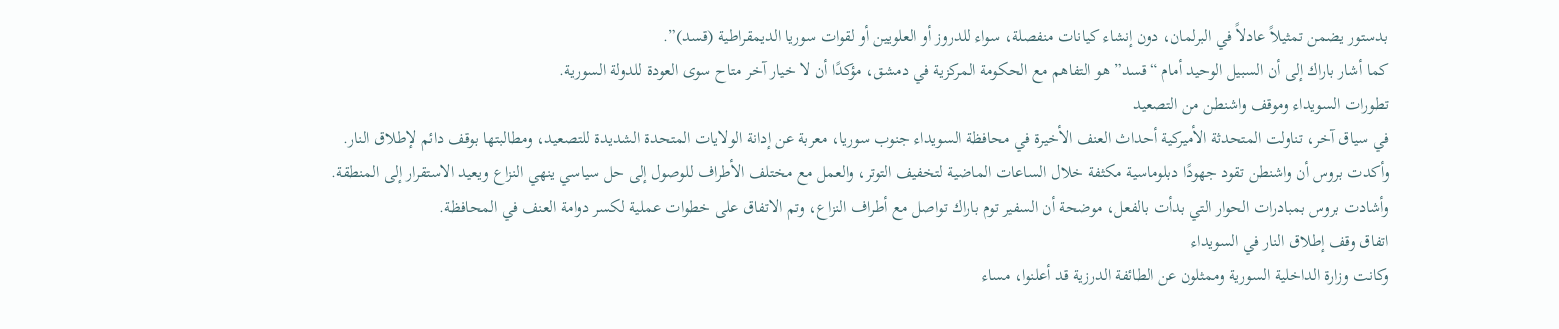بدستور يضمن تمثيلاً عادلاً في البرلمان، دون إنشاء كيانات منفصلة، سواء للدروز أو العلويين أو لقوات سوريا الديمقراطية (قسد)”.
كما أشار باراك إلى أن السبيل الوحيد أمام “قسد” هو التفاهم مع الحكومة المركزية في دمشق، مؤكدًا أن لا خيار آخر متاح سوى العودة للدولة السورية.
تطورات السويداء وموقف واشنطن من التصعيد
في سياق آخر، تناولت المتحدثة الأميركية أحداث العنف الأخيرة في محافظة السويداء جنوب سوريا، معربة عن إدانة الولايات المتحدة الشديدة للتصعيد، ومطالبتها بوقف دائم لإطلاق النار.
وأكدت بروس أن واشنطن تقود جهودًا دبلوماسية مكثفة خلال الساعات الماضية لتخفيف التوتر، والعمل مع مختلف الأطراف للوصول إلى حل سياسي ينهي النزاع ويعيد الاستقرار إلى المنطقة.
وأشادت بروس بمبادرات الحوار التي بدأت بالفعل، موضحة أن السفير توم باراك تواصل مع أطراف النزاع، وتم الاتفاق على خطوات عملية لكسر دوامة العنف في المحافظة.
اتفاق وقف إطلاق النار في السويداء
وكانت وزارة الداخلية السورية وممثلون عن الطائفة الدرزية قد أعلنوا، مساء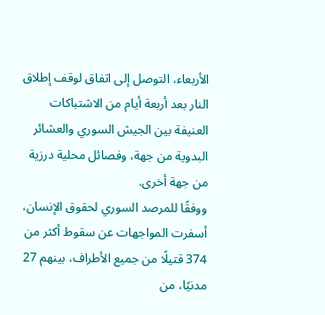الأربعاء، التوصل إلى اتفاق لوقف إطلاق النار بعد أربعة أيام من الاشتباكات العنيفة بين الجيش السوري والعشائر البدوية من جهة، وفصائل محلية درزية من جهة أخرى.
ووفقًا للمرصد السوري لحقوق الإنسان، أسفرت المواجهات عن سقوط أكثر من 374 قتيلًا من جميع الأطراف، بينهم 27 مدنيًا، من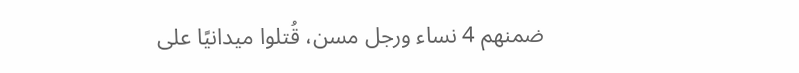ضمنهم 4 نساء ورجل مسن، قُتلوا ميدانيًا على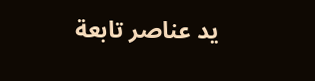يد عناصر تابعة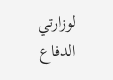لوزارتي الدفاع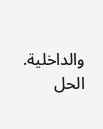والداخلية.
الحل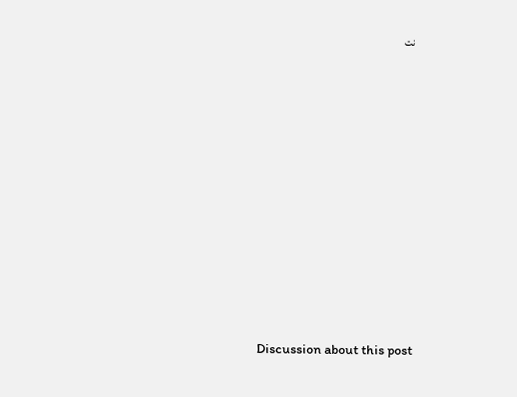نت












Discussion about this post